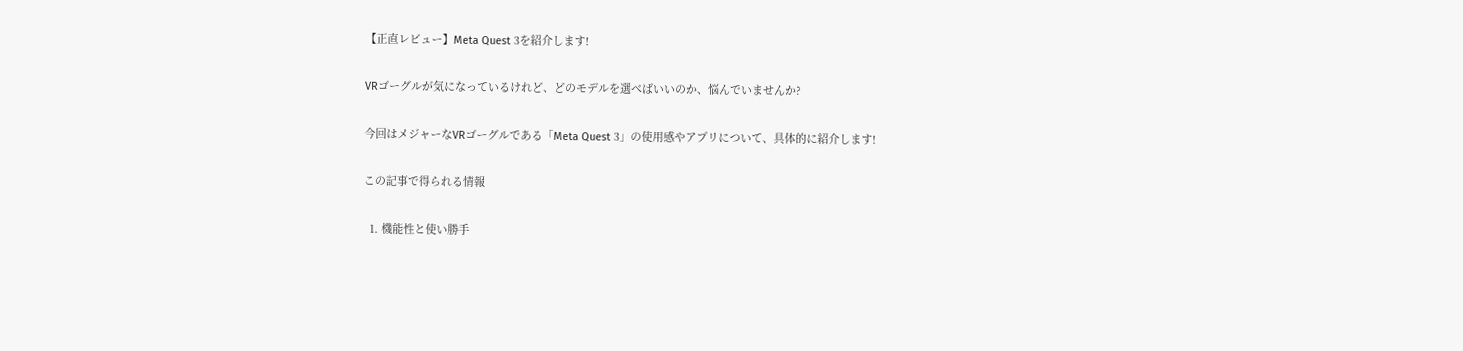【正直レビュー】Meta Quest 3を紹介します!

VRゴーグルが気になっているけれど、どのモデルを選べばいいのか、悩んでいませんか?

今回はメジャーなVRゴーグルである「Meta Quest 3」の使用感やアプリについて、具体的に紹介します!

この記事で得られる情報

  1. 機能性と使い勝手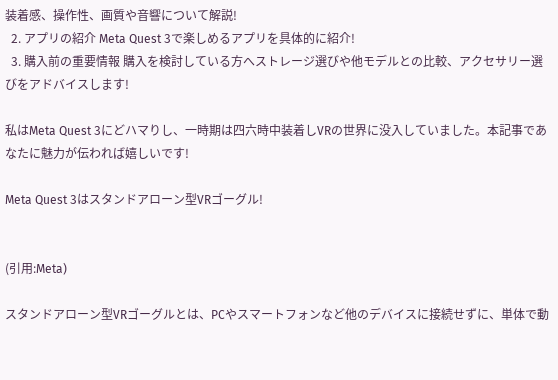装着感、操作性、画質や音響について解説!
  2. アプリの紹介 Meta Quest 3で楽しめるアプリを具体的に紹介!
  3. 購入前の重要情報 購入を検討している方へストレージ選びや他モデルとの比較、アクセサリー選びをアドバイスします!

私はMeta Quest 3にどハマりし、一時期は四六時中装着しVRの世界に没入していました。本記事であなたに魅力が伝われば嬉しいです!

Meta Quest 3はスタンドアローン型VRゴーグル!


(引用:Meta)

スタンドアローン型VRゴーグルとは、PCやスマートフォンなど他のデバイスに接続せずに、単体で動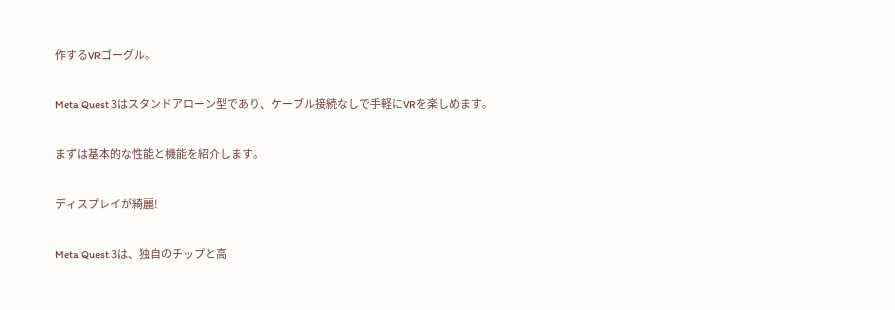作するVRゴーグル。

Meta Quest 3はスタンドアローン型であり、ケーブル接続なしで手軽にVRを楽しめます。

まずは基本的な性能と機能を紹介します。

ディスプレイが綺麗!

Meta Quest 3は、独自のチップと高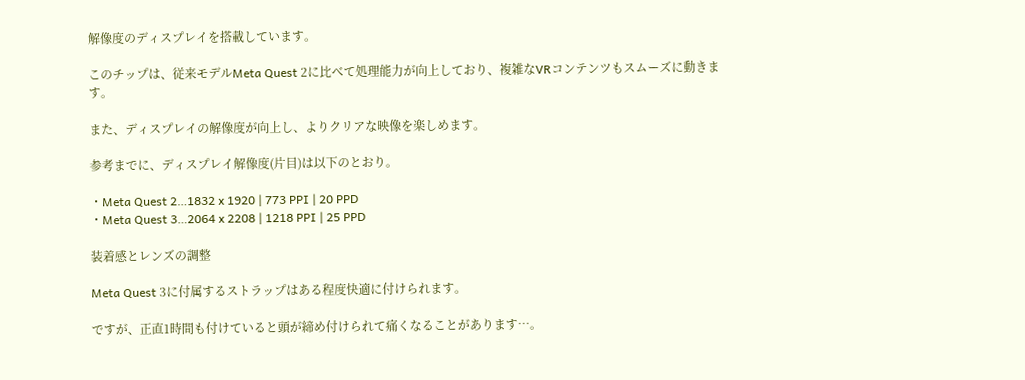解像度のディスプレイを搭載しています。

このチップは、従来モデルMeta Quest 2に比べて処理能力が向上しており、複雑なVRコンテンツもスムーズに動きます。

また、ディスプレイの解像度が向上し、よりクリアな映像を楽しめます。

参考までに、ディスプレイ解像度(片目)は以下のとおり。

・Meta Quest 2…1832 x 1920 | 773 PPI | 20 PPD
・Meta Quest 3…2064 x 2208 | 1218 PPI | 25 PPD

装着感とレンズの調整

Meta Quest 3に付属するストラップはある程度快適に付けられます。

ですが、正直1時間も付けていると頭が締め付けられて痛くなることがあります…。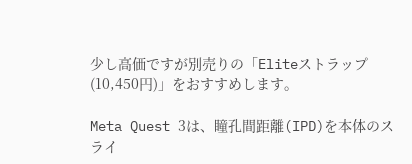少し高価ですが別売りの「Eliteストラップ(10,450円)」をおすすめします。

Meta Quest 3は、瞳孔間距離(IPD)を本体のスライ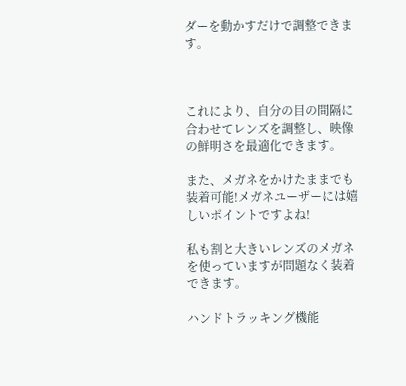ダーを動かすだけで調整できます。



これにより、自分の目の間隔に合わせてレンズを調整し、映像の鮮明さを最適化できます。

また、メガネをかけたままでも装着可能!メガネユーザーには嬉しいポイントですよね!

私も割と大きいレンズのメガネを使っていますが問題なく装着できます。

ハンドトラッキング機能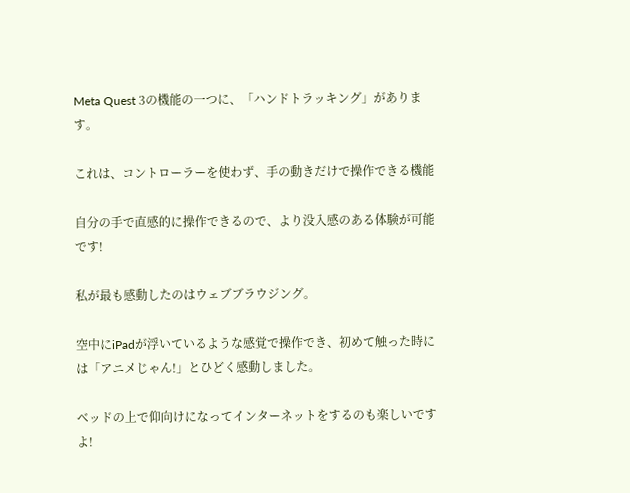Meta Quest 3の機能の一つに、「ハンドトラッキング」があります。

これは、コントローラーを使わず、手の動きだけで操作できる機能

自分の手で直感的に操作できるので、より没入感のある体験が可能です!

私が最も感動したのはウェブブラウジング。

空中にiPadが浮いているような感覚で操作でき、初めて触った時には「アニメじゃん!」とひどく感動しました。

ベッドの上で仰向けになってインターネットをするのも楽しいですよ!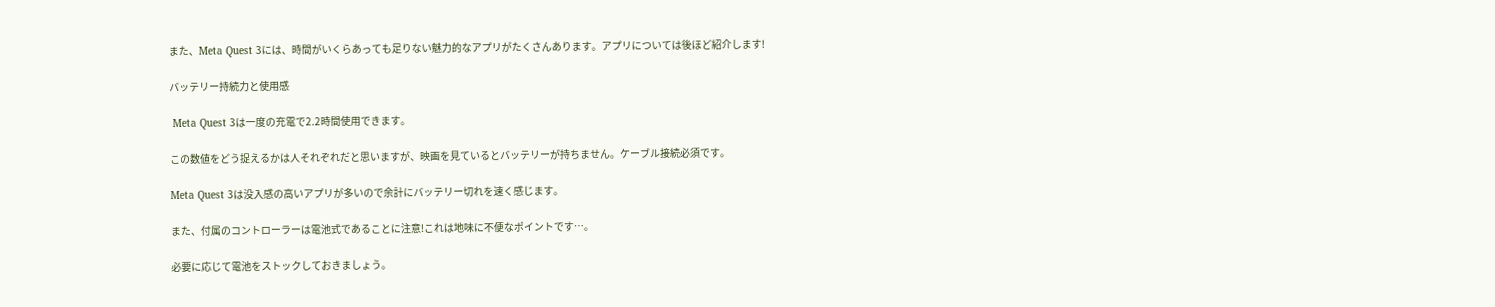また、Meta Quest 3には、時間がいくらあっても足りない魅力的なアプリがたくさんあります。アプリについては後ほど紹介します!

バッテリー持続力と使用感

 Meta Quest 3は一度の充電で2.2時間使用できます。

この数値をどう捉えるかは人それぞれだと思いますが、映画を見ているとバッテリーが持ちません。ケーブル接続必須です。

Meta Quest 3は没入感の高いアプリが多いので余計にバッテリー切れを速く感じます。

また、付属のコントローラーは電池式であることに注意!これは地味に不便なポイントです…。

必要に応じて電池をストックしておきましょう。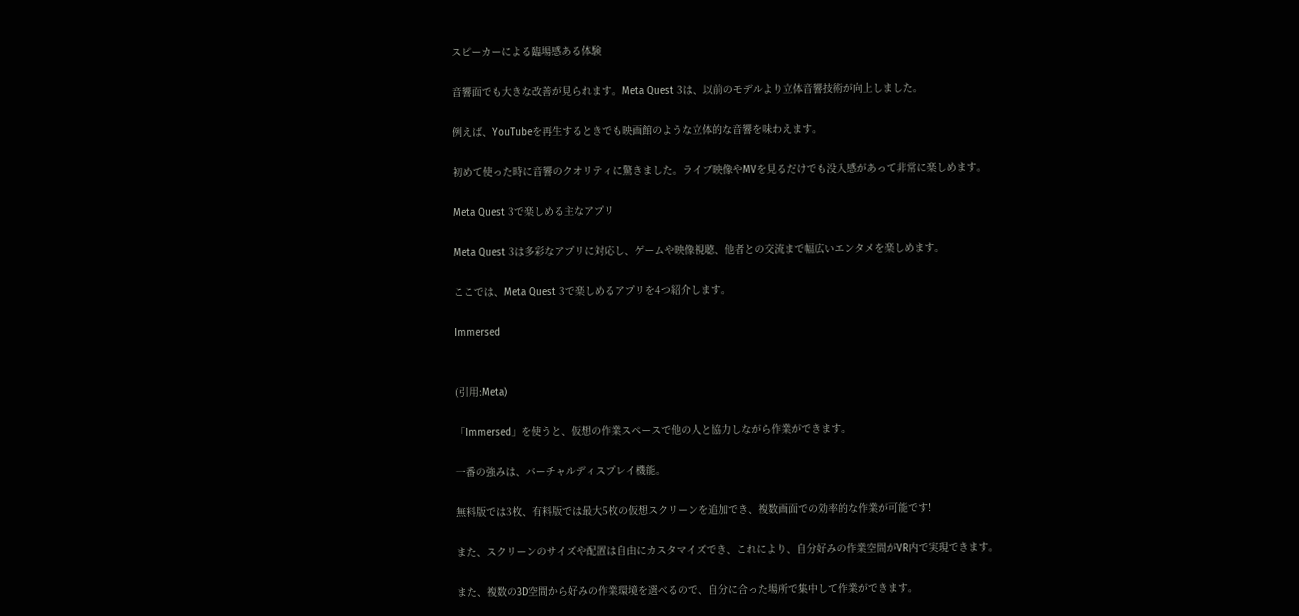スピーカーによる臨場感ある体験

音響面でも大きな改善が見られます。Meta Quest 3は、以前のモデルより立体音響技術が向上しました。

例えば、YouTubeを再生するときでも映画館のような立体的な音響を味わえます。

初めて使った時に音響のクオリティに驚きました。ライブ映像やMVを見るだけでも没入感があって非常に楽しめます。

Meta Quest 3で楽しめる主なアプリ

Meta Quest 3は多彩なアプリに対応し、ゲームや映像視聴、他者との交流まで幅広いエンタメを楽しめます。

ここでは、Meta Quest 3で楽しめるアプリを4つ紹介します。

Immersed


(引用:Meta)

「Immersed」を使うと、仮想の作業スペースで他の人と協力しながら作業ができます。

一番の強みは、バーチャルディスプレイ機能。

無料版では3枚、有料版では最大5枚の仮想スクリーンを追加でき、複数画面での効率的な作業が可能です!

また、スクリーンのサイズや配置は自由にカスタマイズでき、これにより、自分好みの作業空間がVR内で実現できます。

また、複数の3D空間から好みの作業環境を選べるので、自分に合った場所で集中して作業ができます。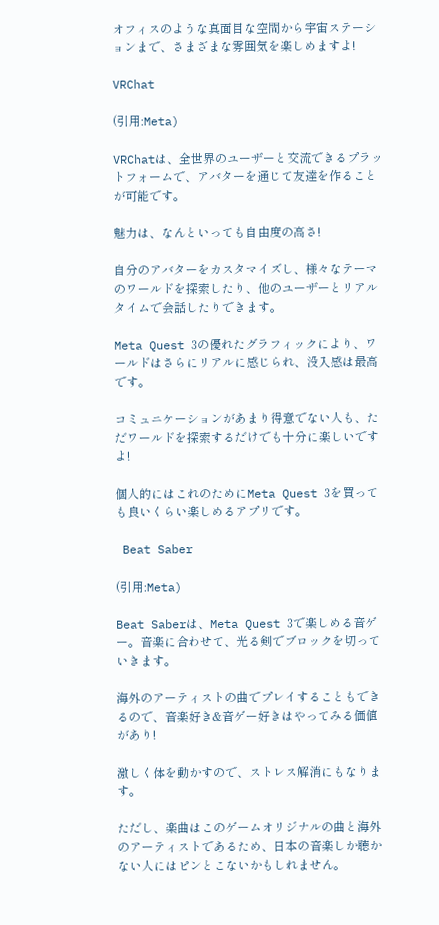オフィスのような真面目な空間から宇宙ステーションまで、さまざまな雰囲気を楽しめますよ!

VRChat

(引用:Meta)

VRChatは、全世界のユーザーと交流できるプラットフォームで、アバターを通じて友達を作ることが可能です。

魅力は、なんといっても自由度の高さ!

自分のアバターをカスタマイズし、様々なテーマのワールドを探索したり、他のユーザーとリアルタイムで会話したりできます。

Meta Quest 3の優れたグラフィックにより、ワールドはさらにリアルに感じられ、没入感は最高です。

コミュニケーションがあまり得意でない人も、ただワールドを探索するだけでも十分に楽しいですよ!

個人的にはこれのためにMeta Quest 3を買っても良いくらい楽しめるアプリです。

 Beat Saber

(引用:Meta)

Beat Saberは、Meta Quest 3で楽しめる音ゲー。音楽に合わせて、光る剣でブロックを切っていきます。

海外のアーティストの曲でプレイすることもできるので、音楽好き&音ゲー好きはやってみる価値があり!

激しく体を動かすので、ストレス解消にもなります。

ただし、楽曲はこのゲームオリジナルの曲と海外のアーティストであるため、日本の音楽しか聴かない人にはピンとこないかもしれません。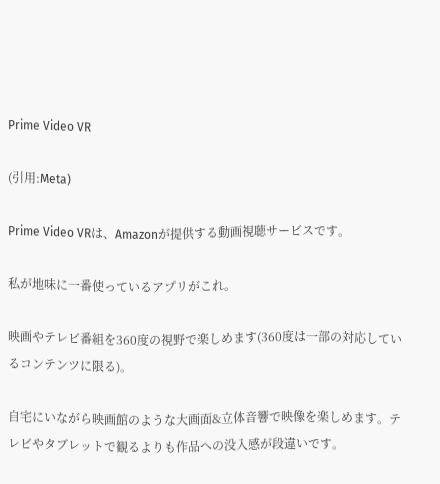Prime Video VR

(引用:Meta)

Prime Video VRは、Amazonが提供する動画視聴サービスです。

私が地味に一番使っているアプリがこれ。

映画やテレビ番組を360度の視野で楽しめます(360度は一部の対応しているコンテンツに限る)。

自宅にいながら映画館のような大画面&立体音響で映像を楽しめます。テレビやタブレットで観るよりも作品への没入感が段違いです。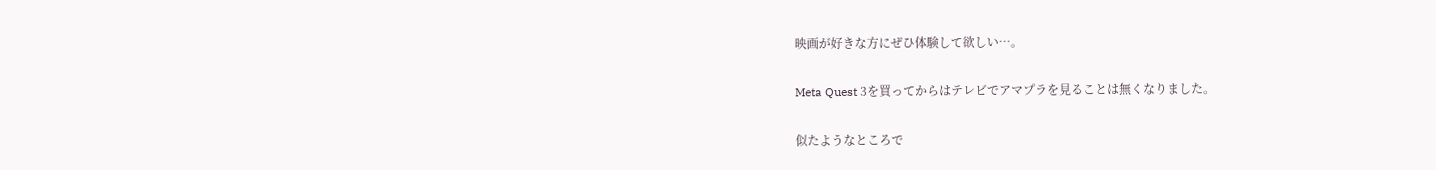映画が好きな方にぜひ体験して欲しい…。

Meta Quest 3を買ってからはテレビでアマプラを見ることは無くなりました。

似たようなところで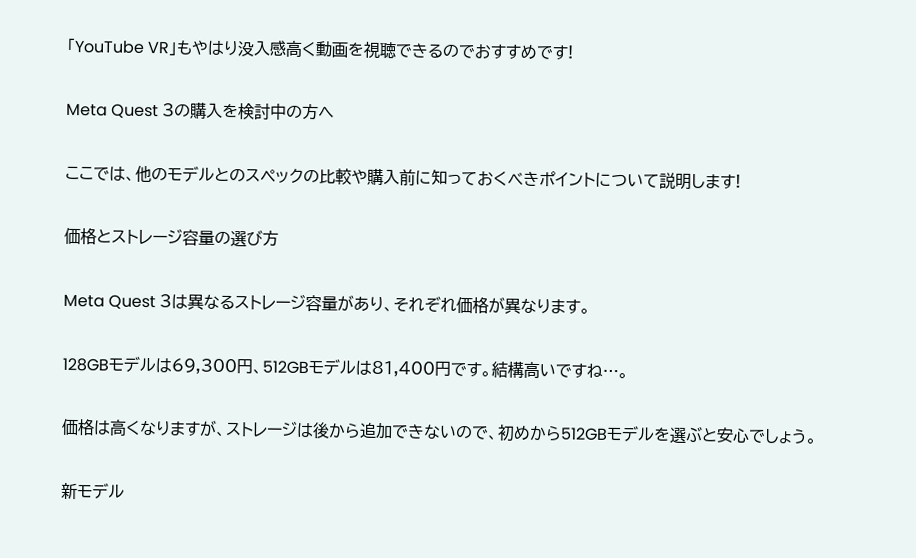「YouTube VR」もやはり没入感高く動画を視聴できるのでおすすめです!

Meta Quest 3の購入を検討中の方へ

ここでは、他のモデルとのスペックの比較や購入前に知っておくべきポイントについて説明します!

価格とストレージ容量の選び方

Meta Quest 3は異なるストレージ容量があり、それぞれ価格が異なります。

128GBモデルは69,300円、512GBモデルは81,400円です。結構高いですね…。

価格は高くなりますが、ストレージは後から追加できないので、初めから512GBモデルを選ぶと安心でしょう。

新モデル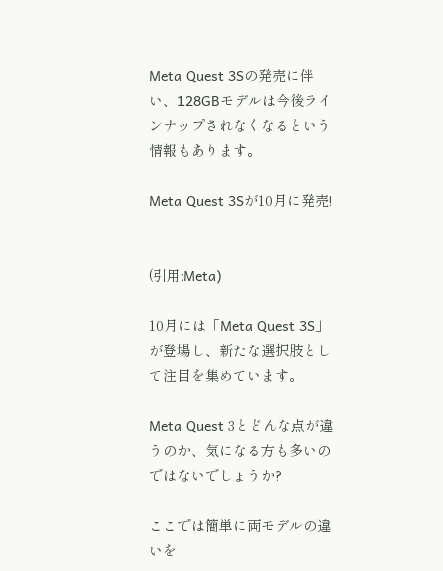Meta Quest 3Sの発売に伴い、128GBモデルは今後ラインナップされなくなるという情報もあります。

Meta Quest 3Sが10月に発売!


(引用:Meta)

10月には「Meta Quest 3S」が登場し、新たな選択肢として注目を集めています。

Meta Quest 3とどんな点が違うのか、気になる方も多いのではないでしょうか?

ここでは簡単に両モデルの違いを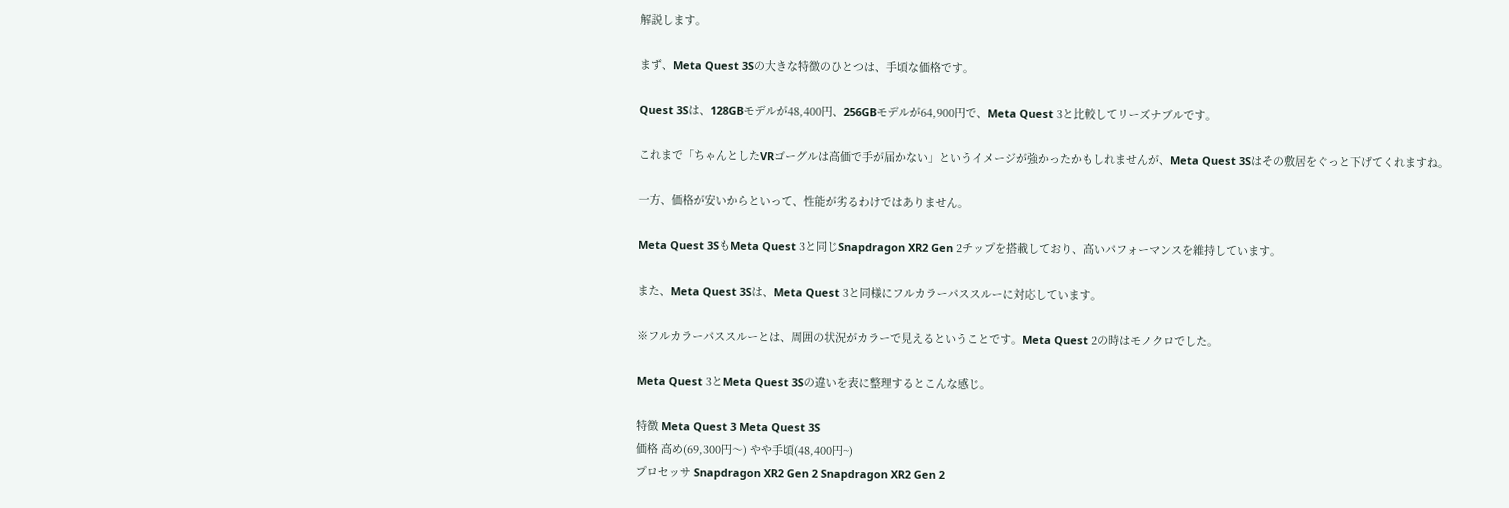解説します。

まず、Meta Quest 3Sの大きな特徴のひとつは、手頃な価格です。

Quest 3Sは、128GBモデルが48,400円、256GBモデルが64,900円で、Meta Quest 3と比較してリーズナブルです。

これまで「ちゃんとしたVRゴーグルは高価で手が届かない」というイメージが強かったかもしれませんが、Meta Quest 3Sはその敷居をぐっと下げてくれますね。

一方、価格が安いからといって、性能が劣るわけではありません。

Meta Quest 3SもMeta Quest 3と同じSnapdragon XR2 Gen 2チップを搭載しており、高いパフォーマンスを維持しています。

また、Meta Quest 3Sは、Meta Quest 3と同様にフルカラーパススルーに対応しています。

※フルカラーパススルーとは、周囲の状況がカラーで見えるということです。Meta Quest 2の時はモノクロでした。

Meta Quest 3とMeta Quest 3Sの違いを表に整理するとこんな感じ。

特徴 Meta Quest 3 Meta Quest 3S
価格 高め(69,300円〜) やや手頃(48,400円~)
プロセッサ Snapdragon XR2 Gen 2 Snapdragon XR2 Gen 2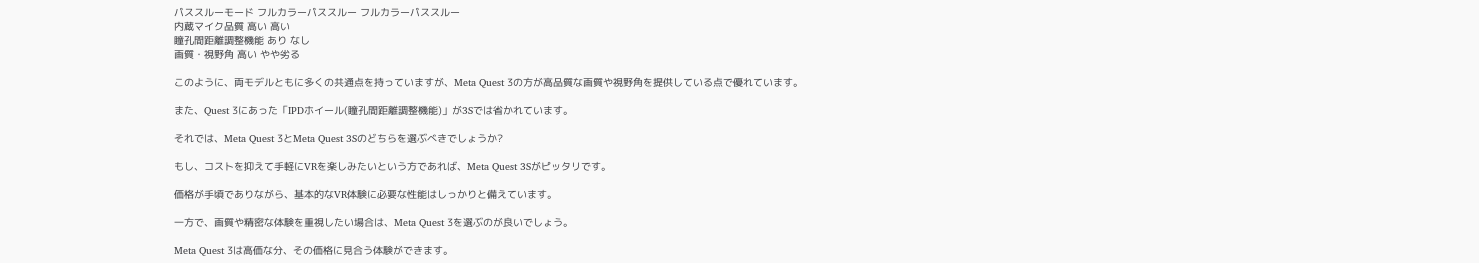パススルーモード フルカラーパススルー フルカラーパススルー
内蔵マイク品質 高い 高い
瞳孔間距離調整機能 あり なし
画質・視野角 高い やや劣る

このように、両モデルともに多くの共通点を持っていますが、Meta Quest 3の方が高品質な画質や視野角を提供している点で優れています。

また、Quest 3にあった「IPDホイール(瞳孔間距離調整機能)」が3Sでは省かれています。

それでは、Meta Quest 3とMeta Quest 3Sのどちらを選ぶべきでしょうか?

もし、コストを抑えて手軽にVRを楽しみたいという方であれば、Meta Quest 3Sがピッタリです。

価格が手頃でありながら、基本的なVR体験に必要な性能はしっかりと備えています。

一方で、画質や精密な体験を重視したい場合は、Meta Quest 3を選ぶのが良いでしょう。

Meta Quest 3は高価な分、その価格に見合う体験ができます。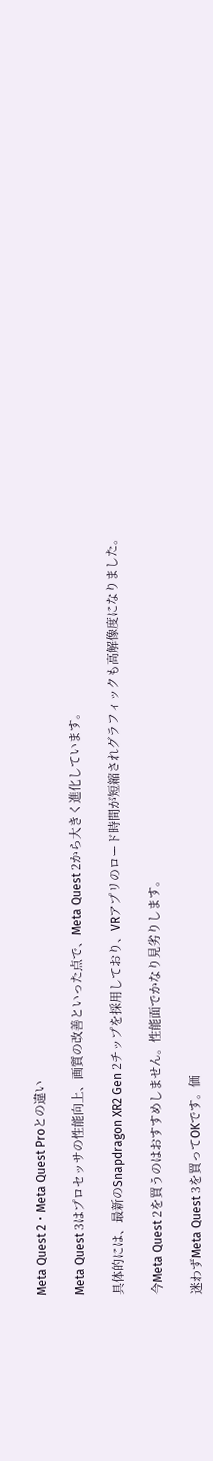Meta Quest 2・Meta Quest Proとの違い

Meta Quest 3はプロセッサの性能向上、画質の改善といった点で、Meta Quest 2から大きく進化しています。

具体的には、最新のSnapdragon XR2 Gen 2チップを採用しており、VRアプリのロード時間が短縮されグラフィックも高解像度になりました。

今Meta Quest 2を買うのはおすすめしません。性能面でかなり見劣りします。

迷わずMeta Quest 3を買ってOKです。価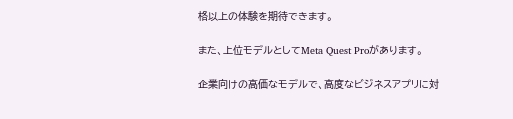格以上の体験を期待できます。

また、上位モデルとしてMeta Quest Proがあります。

企業向けの高価なモデルで、高度なビジネスアプリに対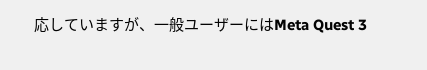応していますが、一般ユーザーにはMeta Quest 3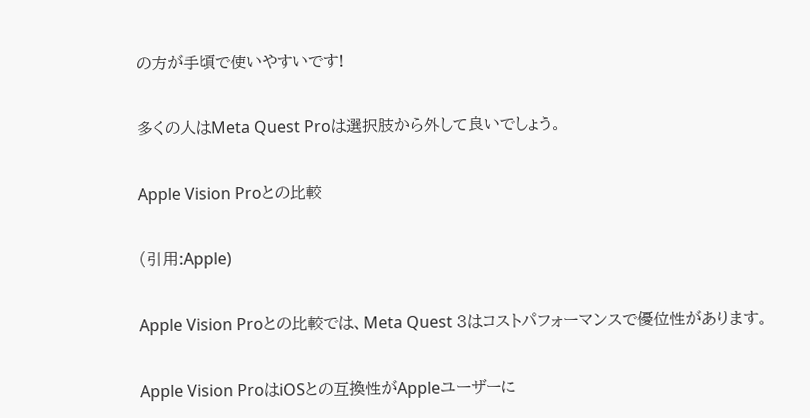の方が手頃で使いやすいです!

多くの人はMeta Quest Proは選択肢から外して良いでしょう。

Apple Vision Proとの比較

(引用:Apple)

Apple Vision Proとの比較では、Meta Quest 3はコストパフォーマンスで優位性があります。

Apple Vision ProはiOSとの互換性がAppleユーザーに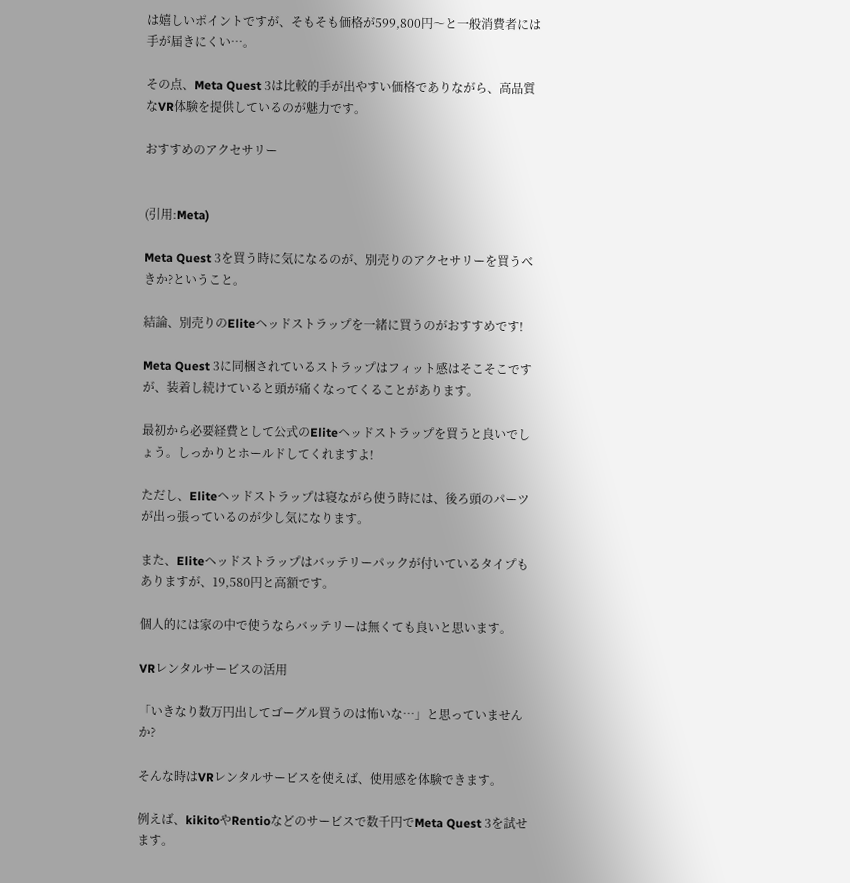は嬉しいポイントですが、そもそも価格が599,800円〜と一般消費者には手が届きにくい…。

その点、Meta Quest 3は比較的手が出やすい価格でありながら、高品質なVR体験を提供しているのが魅力です。

おすすめのアクセサリー


(引用:Meta)

Meta Quest 3を買う時に気になるのが、別売りのアクセサリーを買うべきか?ということ。

結論、別売りのEliteヘッドストラップを一緒に買うのがおすすめです!

Meta Quest 3に同梱されているストラップはフィット感はそこそこですが、装着し続けていると頭が痛くなってくることがあります。

最初から必要経費として公式のEliteヘッドストラップを買うと良いでしょう。しっかりとホールドしてくれますよ!

ただし、Eliteヘッドストラップは寝ながら使う時には、後ろ頭のパーツが出っ張っているのが少し気になります。

また、Eliteヘッドストラップはバッテリーパックが付いているタイプもありますが、19,580円と高額です。

個人的には家の中で使うならバッテリーは無くても良いと思います。

VRレンタルサービスの活用

「いきなり数万円出してゴーグル買うのは怖いな…」と思っていませんか?

そんな時はVRレンタルサービスを使えば、使用感を体験できます。

例えば、kikitoやRentioなどのサービスで数千円でMeta Quest 3を試せます。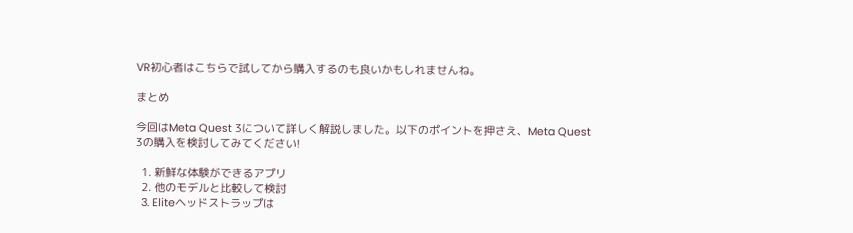VR初心者はこちらで試してから購入するのも良いかもしれませんね。

まとめ

今回はMeta Quest 3について詳しく解説しました。以下のポイントを押さえ、Meta Quest 3の購入を検討してみてください!

  1. 新鮮な体験ができるアプリ
  2. 他のモデルと比較して検討
  3. Eliteヘッドストラップは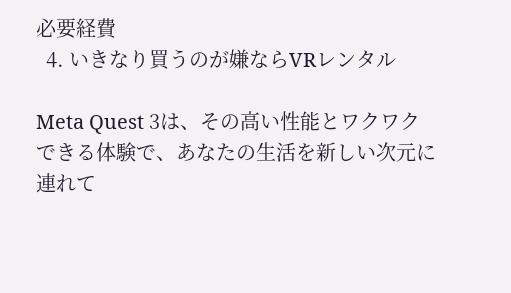必要経費
  4. いきなり買うのが嫌ならVRレンタル

Meta Quest 3は、その高い性能とワクワクできる体験で、あなたの生活を新しい次元に連れて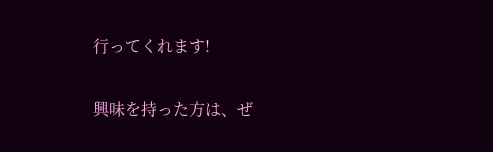行ってくれます!

興味を持った方は、ぜ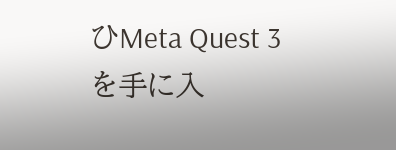ひMeta Quest 3を手に入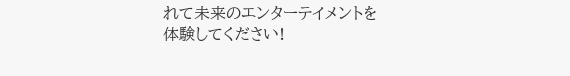れて未来のエンターテイメントを体験してください!